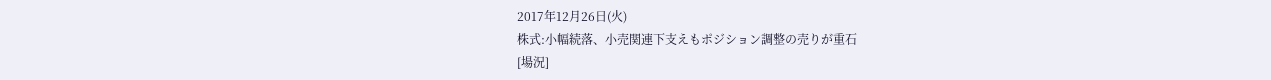2017年12月26日(火)
株式:小幅続落、小売関連下支えもポジション調整の売りが重石
[場況]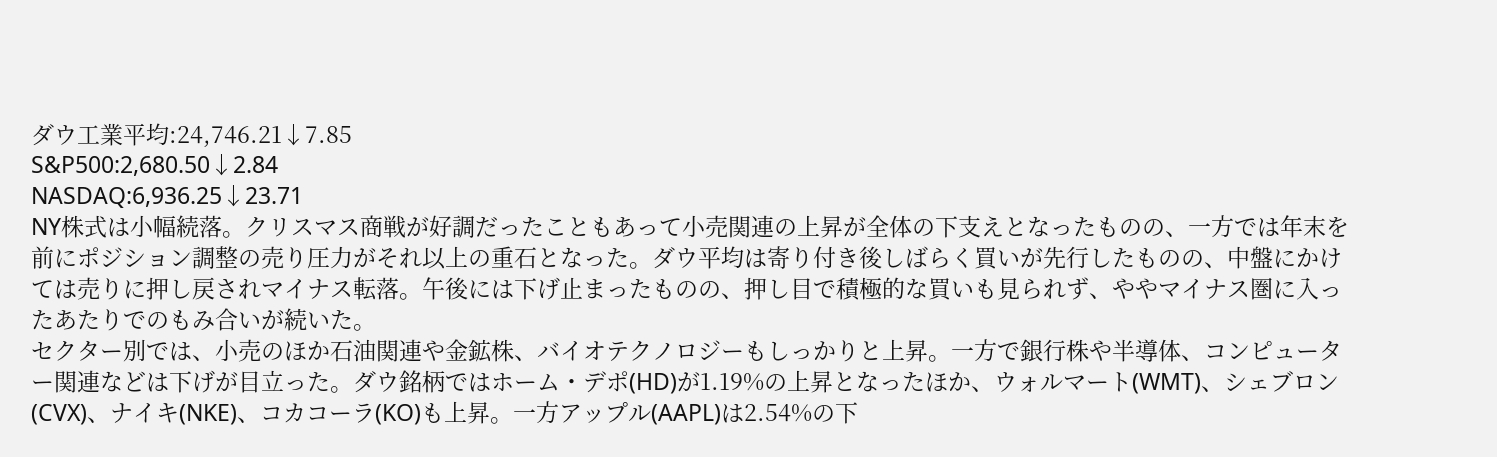ダウ工業平均:24,746.21↓7.85
S&P500:2,680.50↓2.84
NASDAQ:6,936.25↓23.71
NY株式は小幅続落。クリスマス商戦が好調だったこともあって小売関連の上昇が全体の下支えとなったものの、一方では年末を前にポジション調整の売り圧力がそれ以上の重石となった。ダウ平均は寄り付き後しばらく買いが先行したものの、中盤にかけては売りに押し戻されマイナス転落。午後には下げ止まったものの、押し目で積極的な買いも見られず、ややマイナス圏に入ったあたりでのもみ合いが続いた。
セクター別では、小売のほか石油関連や金鉱株、バイオテクノロジーもしっかりと上昇。一方で銀行株や半導体、コンピューター関連などは下げが目立った。ダウ銘柄ではホーム・デポ(HD)が1.19%の上昇となったほか、ウォルマート(WMT)、シェブロン(CVX)、ナイキ(NKE)、コカコーラ(KO)も上昇。一方アップル(AAPL)は2.54%の下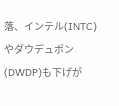落、インテル(INTC)やダウデュポン(DWDP)も下げが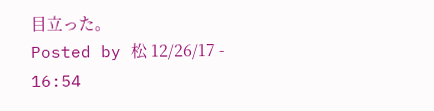目立った。
Posted by 松 12/26/17 - 16:54